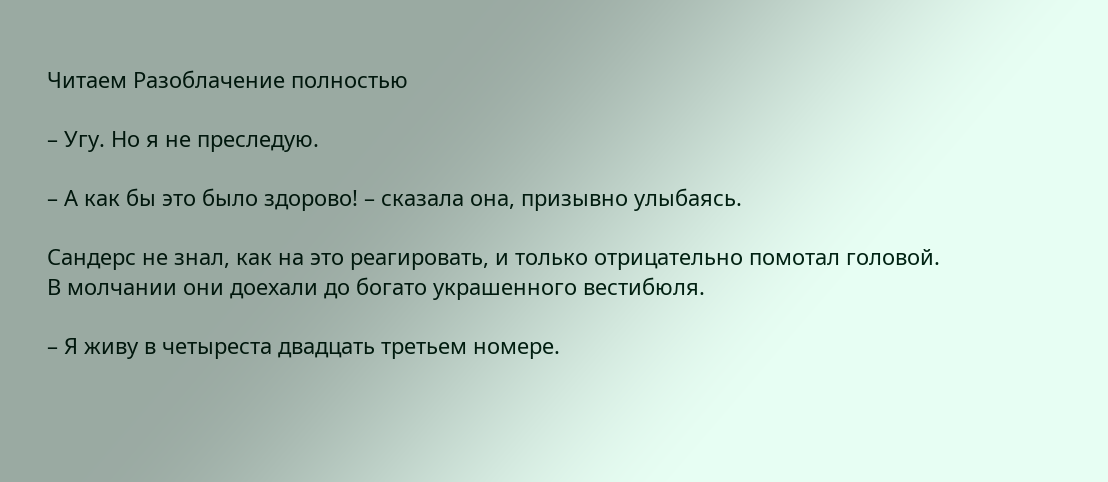Читаем Разоблачение полностью

– Угу. Но я не преследую.

– А как бы это было здорово! – сказала она, призывно улыбаясь.

Сандерс не знал, как на это реагировать, и только отрицательно помотал головой. В молчании они доехали до богато украшенного вестибюля.

– Я живу в четыреста двадцать третьем номере.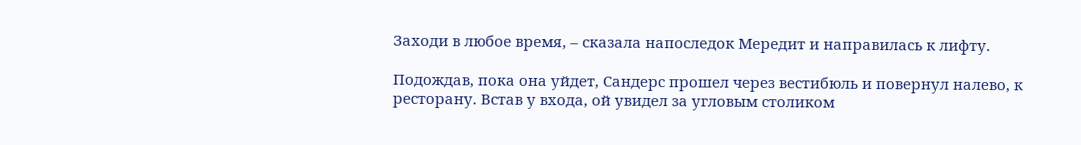Заходи в любое время, – сказала напоследок Мередит и направилась к лифту.

Подождав, пока она уйдет, Сандерс прошел через вестибюль и повернул налево, к ресторану. Встав у входа, ой увидел за угловым столиком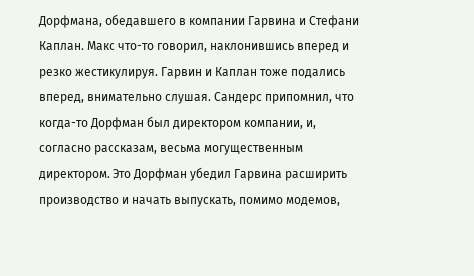Дорфмана, обедавшего в компании Гарвина и Стефани Каплан. Макс что-то говорил, наклонившись вперед и резко жестикулируя. Гарвин и Каплан тоже подались вперед, внимательно слушая. Сандерс припомнил, что когда-то Дорфман был директором компании, и, согласно рассказам, весьма могущественным директором. Это Дорфман убедил Гарвина расширить производство и начать выпускать, помимо модемов,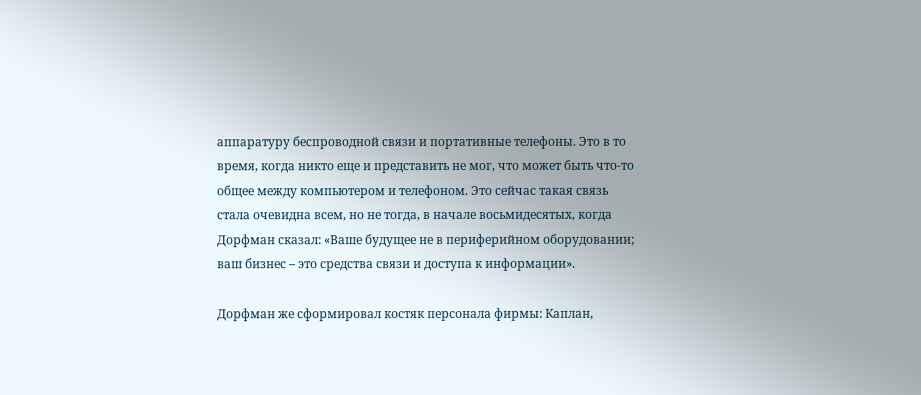аппаратуру беспроводной связи и портативные телефоны. Это в то время, когда никто еще и представить не мог, что может быть что-то общее между компьютером и телефоном. Это сейчас такая связь стала очевидна всем, но не тогда, в начале восьмидесятых, когда Дорфман сказал: «Ваше будущее не в периферийном оборудовании; ваш бизнес – это средства связи и доступа к информации».

Дорфман же сформировал костяк персонала фирмы: Каплан,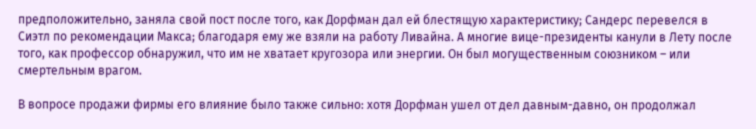предположительно, заняла свой пост после того, как Дорфман дал ей блестящую характеристику; Сандерс перевелся в Сиэтл по рекомендации Макса; благодаря ему же взяли на работу Ливайна. А многие вице-президенты канули в Лету после того, как профессор обнаружил, что им не хватает кругозора или энергии. Он был могущественным союзником – или смертельным врагом.

В вопросе продажи фирмы его влияние было также сильно: хотя Дорфман ушел от дел давным-давно, он продолжал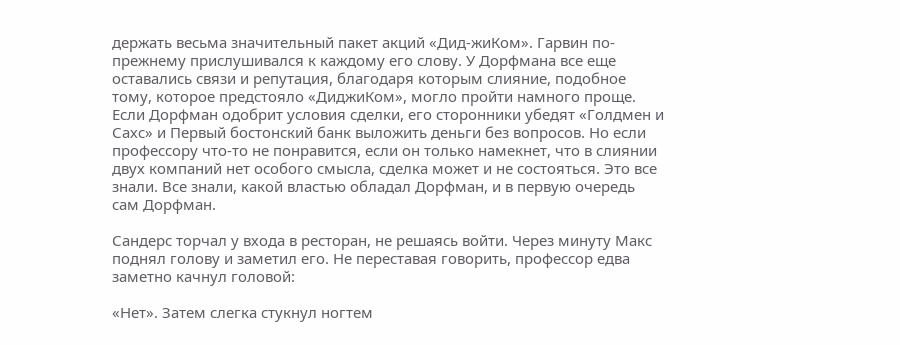держать весьма значительный пакет акций «Дид-жиКом». Гарвин по-прежнему прислушивался к каждому его слову. У Дорфмана все еще оставались связи и репутация, благодаря которым слияние, подобное тому, которое предстояло «ДиджиКом», могло пройти намного проще. Если Дорфман одобрит условия сделки, его сторонники убедят «Голдмен и Сахс» и Первый бостонский банк выложить деньги без вопросов. Но если профессору что-то не понравится, если он только намекнет, что в слиянии двух компаний нет особого смысла, сделка может и не состояться. Это все знали. Все знали, какой властью обладал Дорфман, и в первую очередь сам Дорфман.

Сандерс торчал у входа в ресторан, не решаясь войти. Через минуту Макс поднял голову и заметил его. Не переставая говорить, профессор едва заметно качнул головой:

«Нет». Затем слегка стукнул ногтем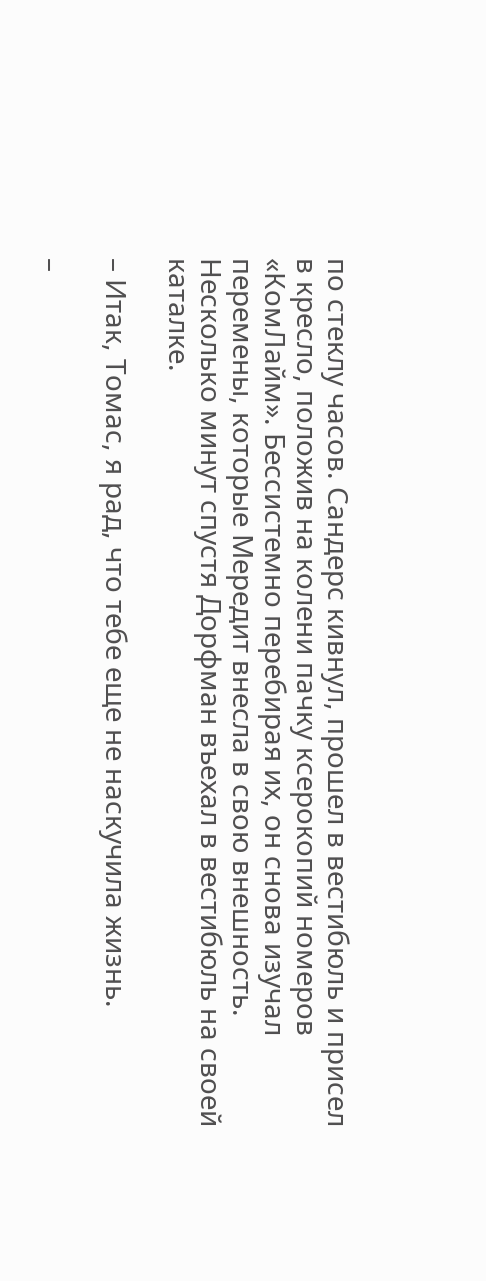по стеклу часов. Сандерс кивнул, прошел в вестибюль и присел в кресло, положив на колени пачку ксерокопий номеров «КомЛайм». Бессистемно перебирая их, он снова изучал перемены, которые Мередит внесла в свою внешность. Несколько минут спустя Дорфман въехал в вестибюль на своей каталке.

– Итак, Томас, я рад, что тебе еще не наскучила жизнь.

–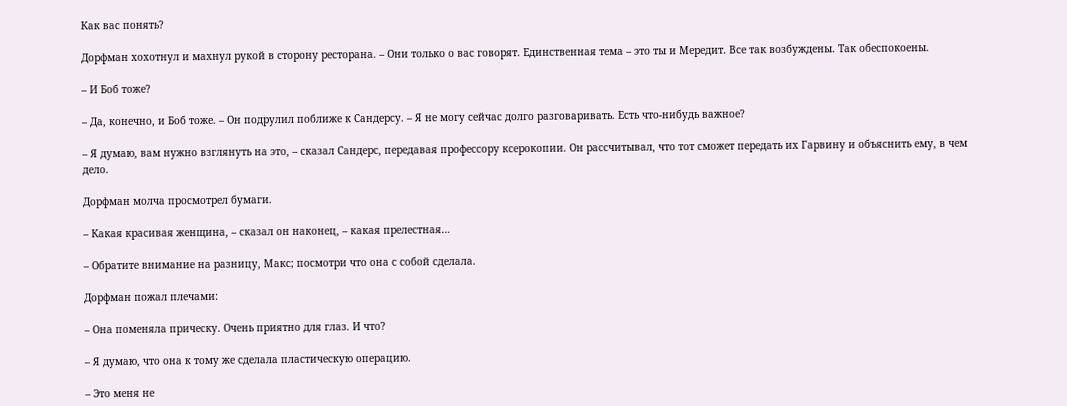Как вас понять?

Дорфман хохотнул и махнул рукой в сторону ресторана. – Они только о вас говорят. Единственная тема – это ты и Мередит. Все так возбуждены. Так обеспокоены.

– И Боб тоже?

– Да, конечно, и Боб тоже. – Он подрулил поближе к Сандерсу. – Я не могу сейчас долго разговаривать. Есть что-нибудь важное?

– Я думаю, вам нужно взглянуть на это, – сказал Сандерс, передавая профессору ксерокопии. Он рассчитывал, что тот сможет передать их Гарвину и объяснить ему, в чем дело.

Дорфман молча просмотрел бумаги.

– Какая красивая женщина, – сказал он наконец, – какая прелестная…

– Обратите внимание на разницу, Макс; посмотри что она с собой сделала.

Дорфман пожал плечами:

– Она поменяла прическу. Очень приятно для глаз. И что?

– Я думаю, что она к тому же сделала пластическую операцию.

– Это меня не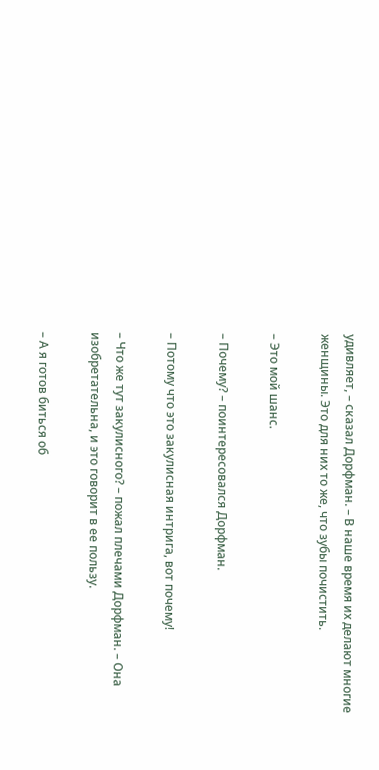удивляет, – сказал Дорфман. – В наше время их делают многие женщины. Это для них то же, что зубы почистить.

– Это мой шанс.

– Почему? – поинтересовался Дорфман.

– Потому что это закулисная интрига, вот почему!

– Что же тут закулисного? – пожал плечами Дорфман. – Она изобретательна, и это говорит в ее пользу.

– А я готов биться об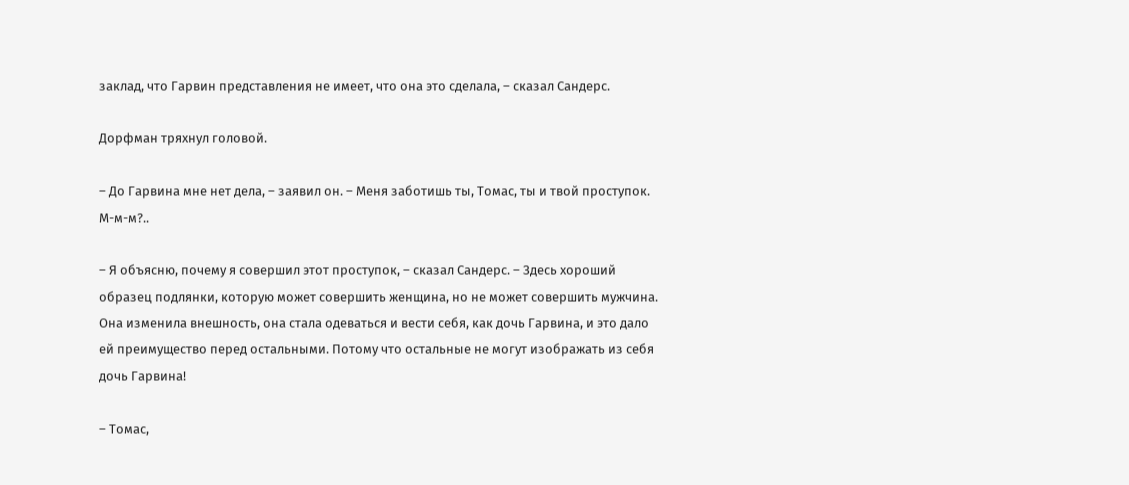заклад, что Гарвин представления не имеет, что она это сделала, – сказал Сандерс.

Дорфман тряхнул головой.

– До Гарвина мне нет дела, – заявил он. – Меня заботишь ты, Томас, ты и твой проступок. М-м-м?..

– Я объясню, почему я совершил этот проступок, – сказал Сандерс. – Здесь хороший образец подлянки, которую может совершить женщина, но не может совершить мужчина. Она изменила внешность, она стала одеваться и вести себя, как дочь Гарвина, и это дало ей преимущество перед остальными. Потому что остальные не могут изображать из себя дочь Гарвина!

– Томас,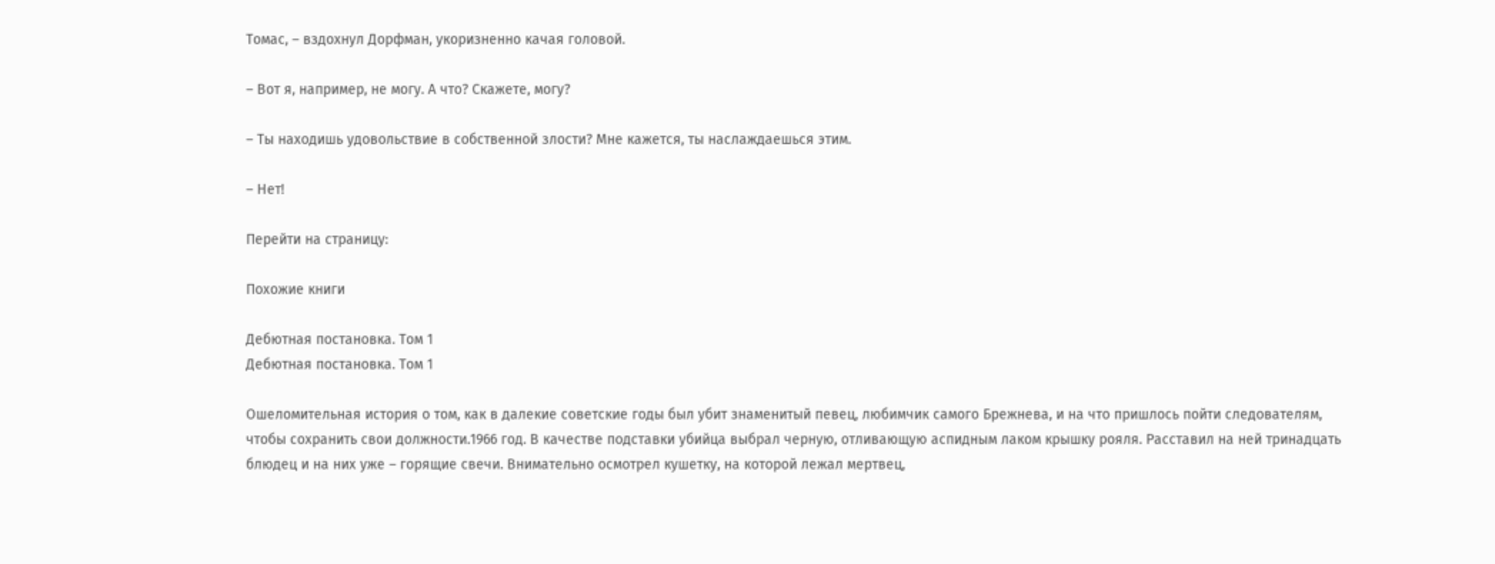Томас, – вздохнул Дорфман, укоризненно качая головой.

– Вот я, например, не могу. А что? Скажете, могу?

– Ты находишь удовольствие в собственной злости? Мне кажется, ты наслаждаешься этим.

– Нет!

Перейти на страницу:

Похожие книги

Дебютная постановка. Том 1
Дебютная постановка. Том 1

Ошеломительная история о том, как в далекие советские годы был убит знаменитый певец, любимчик самого Брежнева, и на что пришлось пойти следователям, чтобы сохранить свои должности.1966 год. В качестве подставки убийца выбрал черную, отливающую аспидным лаком крышку рояля. Расставил на ней тринадцать блюдец и на них уже – горящие свечи. Внимательно осмотрел кушетку, на которой лежал мертвец,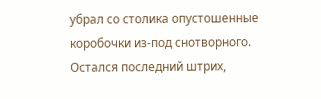убрал со столика опустошенные коробочки из-под снотворного. Остался последний штрих,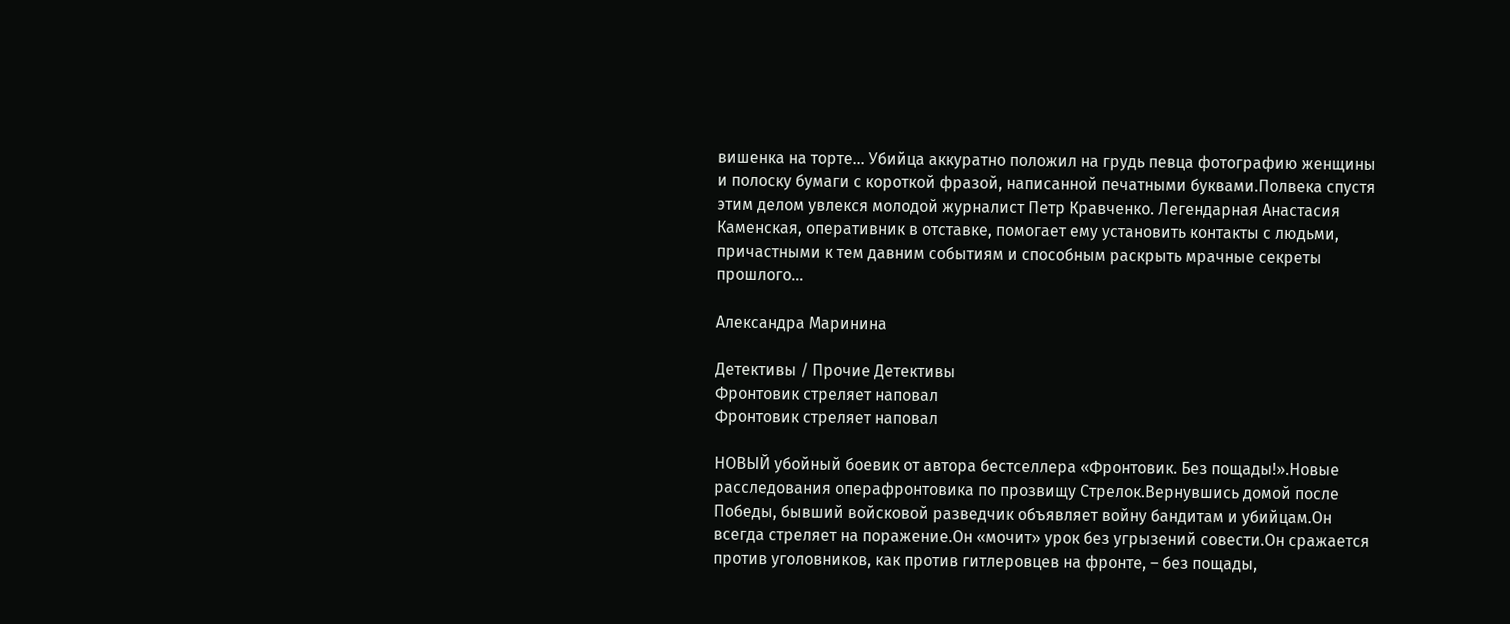вишенка на торте… Убийца аккуратно положил на грудь певца фотографию женщины и полоску бумаги с короткой фразой, написанной печатными буквами.Полвека спустя этим делом увлекся молодой журналист Петр Кравченко. Легендарная Анастасия Каменская, оперативник в отставке, помогает ему установить контакты с людьми, причастными к тем давним событиям и способным раскрыть мрачные секреты прошлого…

Александра Маринина

Детективы / Прочие Детективы
Фронтовик стреляет наповал
Фронтовик стреляет наповал

НОВЫЙ убойный боевик от автора бестселлера «Фронтовик. Без пощады!».Новые расследования операфронтовика по прозвищу Стрелок.Вернувшись домой после Победы, бывший войсковой разведчик объявляет войну бандитам и убийцам.Он всегда стреляет на поражение.Он «мочит» урок без угрызений совести.Он сражается против уголовников, как против гитлеровцев на фронте, – без пощады,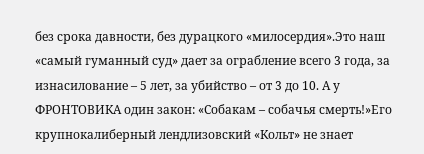без срока давности, без дурацкого «милосердия».Это наш «самый гуманный суд» дает за ограбление всего 3 года, за изнасилование – 5 лет, за убийство – от 3 до 10. А у ФРОНТОВИКА один закон: «Собакам – собачья смерть!»Его крупнокалиберный лендлизовский «Кольт» не знает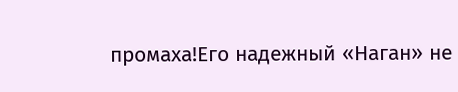промаха!Его надежный «Наган» не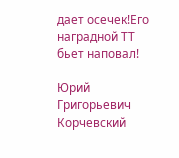дает осечек!Его наградной ТТ бьет наповал!

Юрий Григорьевич Корчевский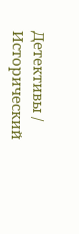Детективы / Исторический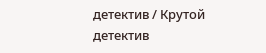детектив / Крутой детектив